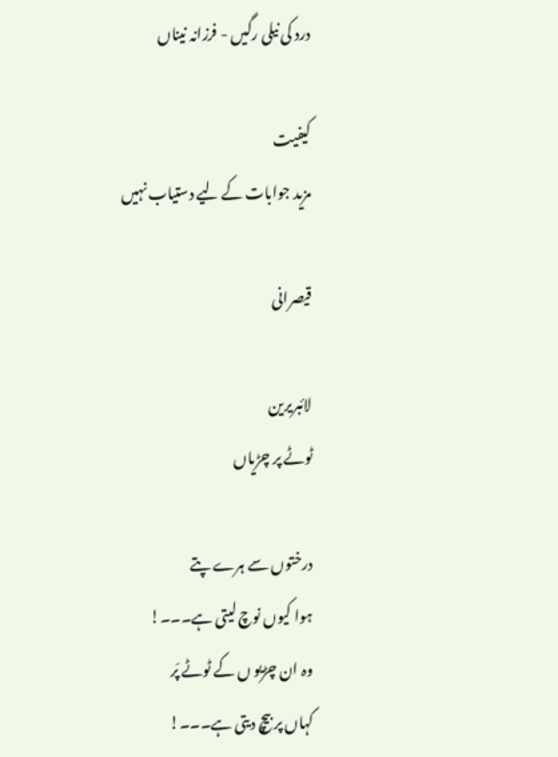درد کی نیلی رگیں - فرزانہ نیناں

کیفیت
مزید جوابات کے لیے دستیاب نہیں

قیصرانی

لائبریرین
ٹوٹے پر چڑیاں

درختوں سے ہرے پتے
ہوا کیوں نوچ لیتی ہے۔۔۔!
وہ ان چڑیو ں کے ٹوٹے پَر
کہاں پر بیچ دیتی ہے۔۔۔!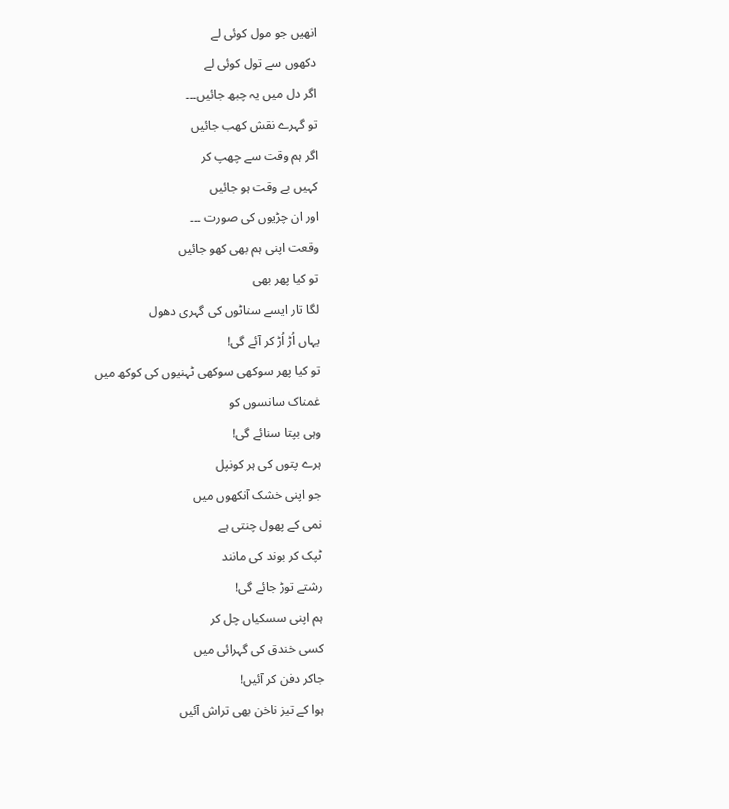انھیں جو مول کوئی لے
دکھوں سے تول کوئی لے
اگر دل میں یہ چبھ جائیں۔۔۔
تو گہرے نقش کھب جائیں
اگر ہم وقت سے چھپ کر
کہیں بے وقت ہو جائیں
اور ان چڑیوں کی صورت ۔۔۔
وقعت اپنی ہم بھی کھو جائیں
تو کیا پھر بھی
لگا تار ایسے سناٹوں کی گہری دھول
یہاں اُڑ اُڑ کر آئے گی!
تو کیا پھر سوکھی سوکھی ٹہنیوں کی کوکھ میں
غمناک سانسوں کو
وہی بپتا سنائے گی!
ہرے پتوں کی ہر کونپل
جو اپنی خشک آنکھوں میں
نمی کے پھول چنتی ہے
ٹپک کر بوند کی مانند
رشتے توڑ جائے گی!
ہم اپنی سسکیاں چل کر
کسی خندق کی گہرائی میں
جاکر دفن کر آئیں!
ہوا کے تیز ناخن بھی تراش آئیں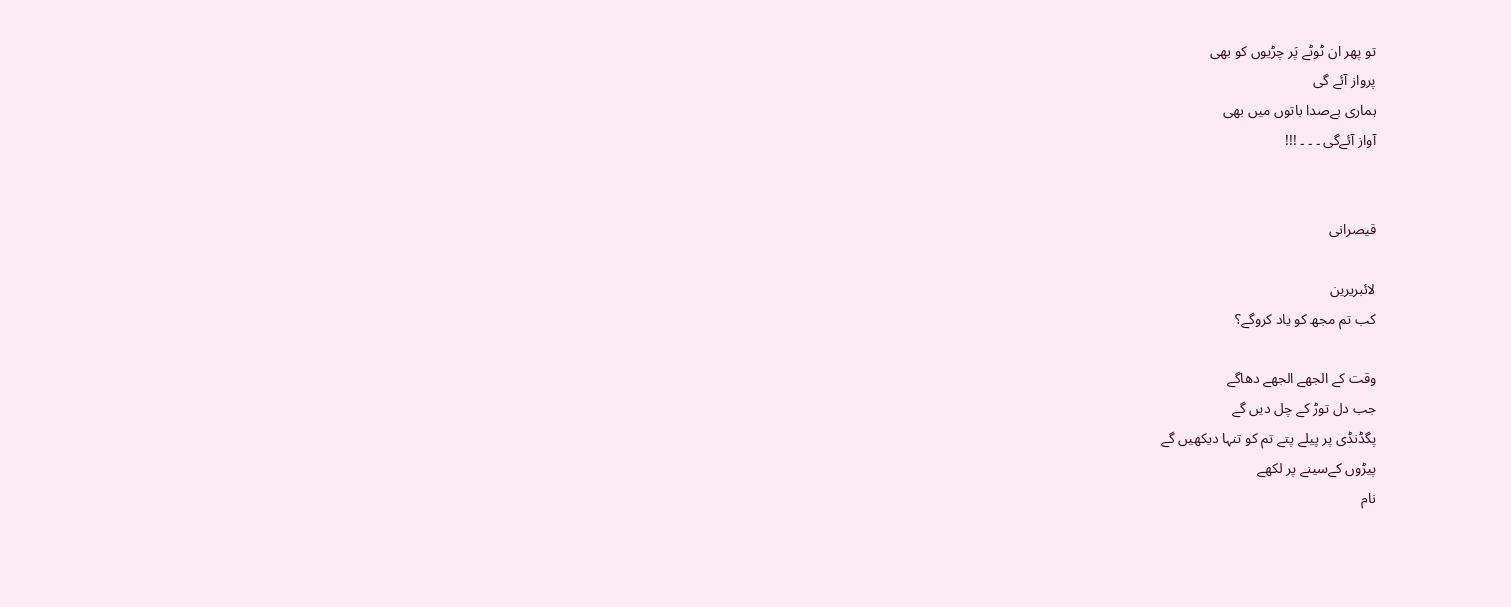تو پھر ان ٹوٹے پَر چڑیوں کو بھی
پرواز آئے گی
ہماری بےصدا باتوں میں بھی
آواز آئےگی ۔ ۔ ۔ !!!


قیصرانی

لائبریرین
کب تم مجھ کو یاد کروگے؟

وقت کے الجھے الجھے دھاگے
جب دل توڑ کے چل دیں گے
پگڈنڈی پر پیلے پتے تم کو تنہا دیکھیں گے
پیڑوں کےسینے پر لکھے
نام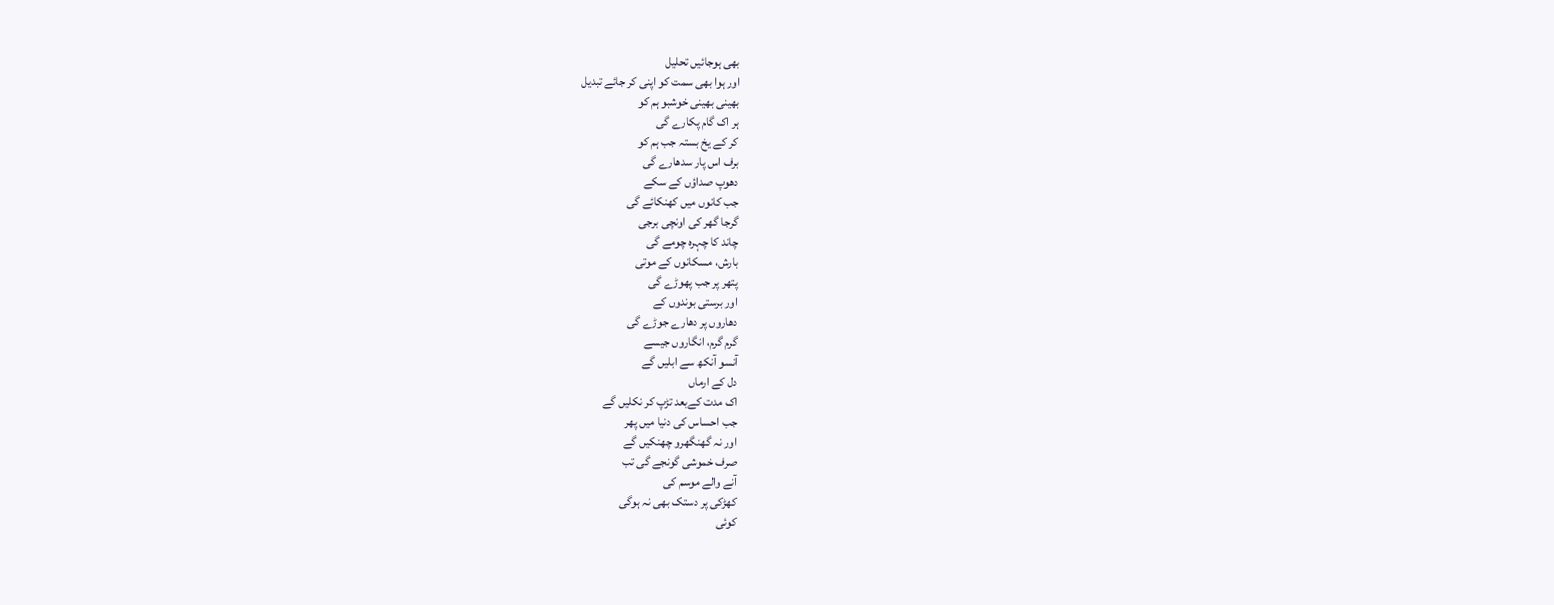بھی ہوجائیں تحلیل
اور ہوا بھی سمت کو اپنی کر جائے تبدیل
بھینی بھینی خوشبو ہم کو
ہر اک گام پکارے گی
کر کے یخ بستہ جب ہم کو
برف اس پار سدھارے گی
دھوپ صداؤں کے سکے
جب کانوں میں کھنکائے گی
گرجا گھر کی اونچی برجی
چاند کا چہرہ چومے گی
بارش، مسکانوں کے موتی
پتھر پر جب پھوڑے گی
اور برستی بوندوں کے
دھاروں پر دھارے جوڑے گی
گرم گرم، انگاروں جیسے
آنسو آنکھ سے ابلیں گے
دل کے ارماں
اک مدت کےبعد تڑپ کر نکلیں گے
جب احساس کی دنیا میں پھر
اور نہ گھنگھرو چھنکیں گے
صرف خموشی گونجے گی تب
آنے والے موسم کی
کھڑکی پر دستک بھی نہ ہوگی
کوئی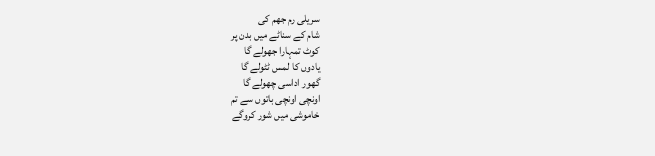سریلی رم جھم کی
شام کے سناٹے میں بدن پر
کوٹ تمہارا جھولے گا
یادوں کا لمس ٹٹولے گا
گھور اداسی چھولے گا
اونچی اونچی باتوں سے تم
خاموشی میں شور کروگے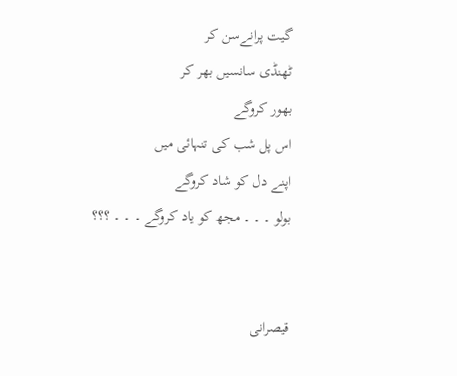گیت پرانےسن کر
ٹھنڈی سانسیں بھر کر
بھور کروگے
اس پل شب کی تنہائی میں
اپنے دل کو شاد کروگے
بولو ۔ ۔ ۔ مجھ کو یاد کروگے ۔ ۔ ۔ ؟؟؟


قیصرانی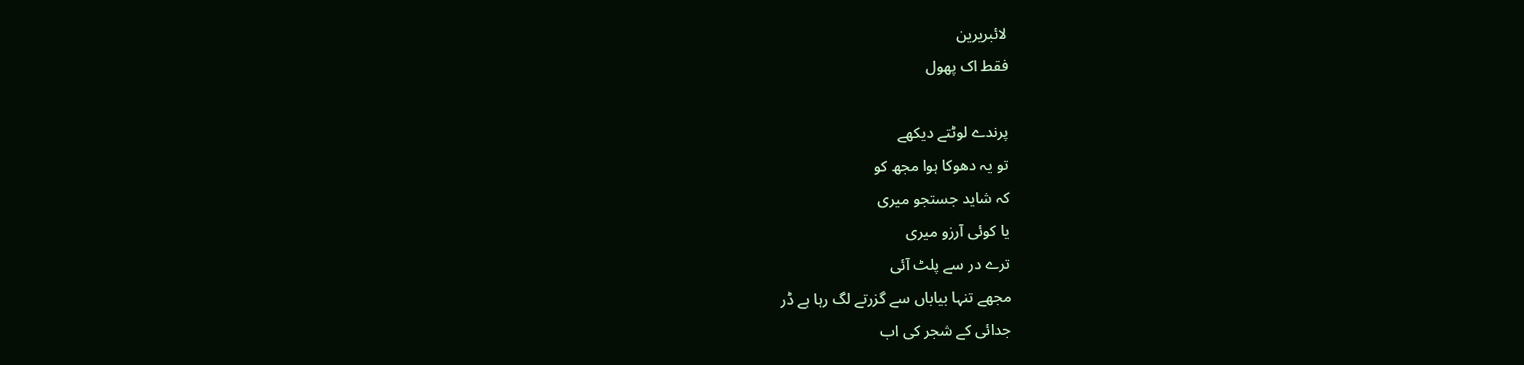لائبریرین
فقط اک پھول

پرندے لوٹتے دیکھے
تو یہ دھوکا ہوا مجھ کو
کہ شاید جستجو میری
یا کوئی آرزو میری
ترے در سے پلٹ آئی
مجھے تنہا بیاباں سے گزرتے لگ رہا ہے ڈر
جدائی کے شجر کی اب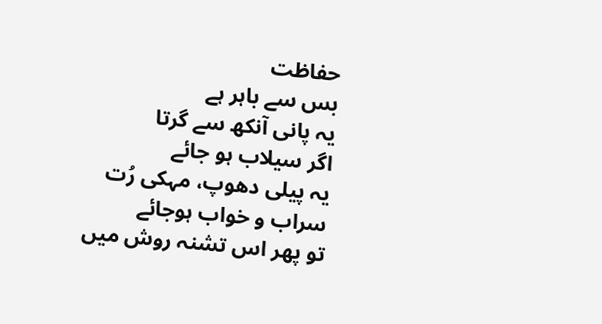حفاظت
بس سے باہر ہے
یہ پانی آنکھ سے گرتا
اگر سیلاب ہو جائے
یہ پیلی دھوپ، مہکی رُت
سراب و خواب ہوجائے
تو پھر اس تشنہ روش میں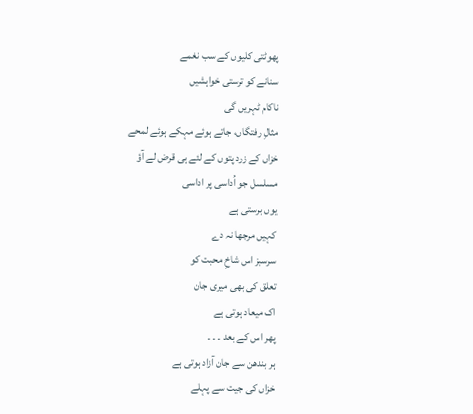پھوٹتی کلیوں کے سب نغمے
سنانے کو ترستی خواہشیں
ناکام ٹہریں گی
مثالِ رفتگاں، جاتے ہوئے مہکے ہوئے لمحے
خزاں کے زرد پتوں کے لئے ہی قرض لے آؤ
مسلسل جو اُداسی پر اداسی
یوں برستی ہے
کہیں مرجھا نہ دے
سرسبز اس شاخِ محبت کو
تعلق کی بھی میری جان
اک میعاد ہوتی ہے
پھر اس کے بعد ۔ ۔ ۔
ہر بندھن سے جان آزاد ہوتی ہے
خزاں کی جیت سے پہلے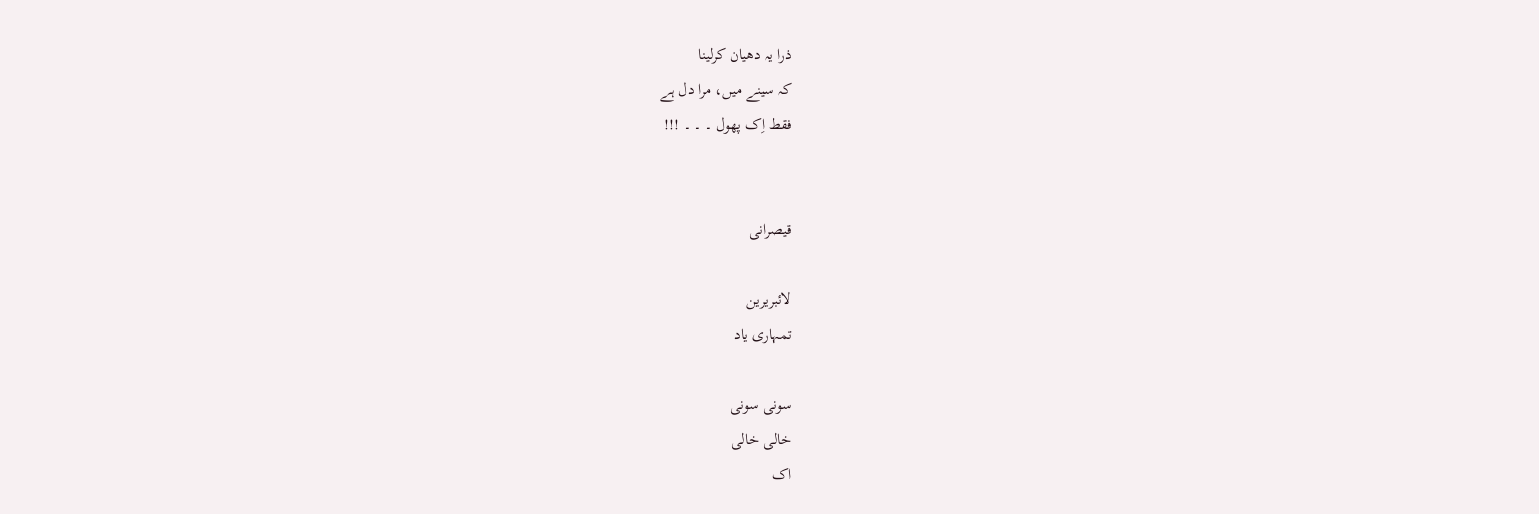ذرا یہ دھیان کرلینا
کہ سینے میں، مرا دل ہے
فقط اِک پھول ۔ ۔ ۔ !!!


قیصرانی

لائبریرین
تمہاری یاد

سونی سونی
خالی خالی
اک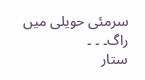سرمئی حویلی میں
راگ۔ ۔ ۔
ستار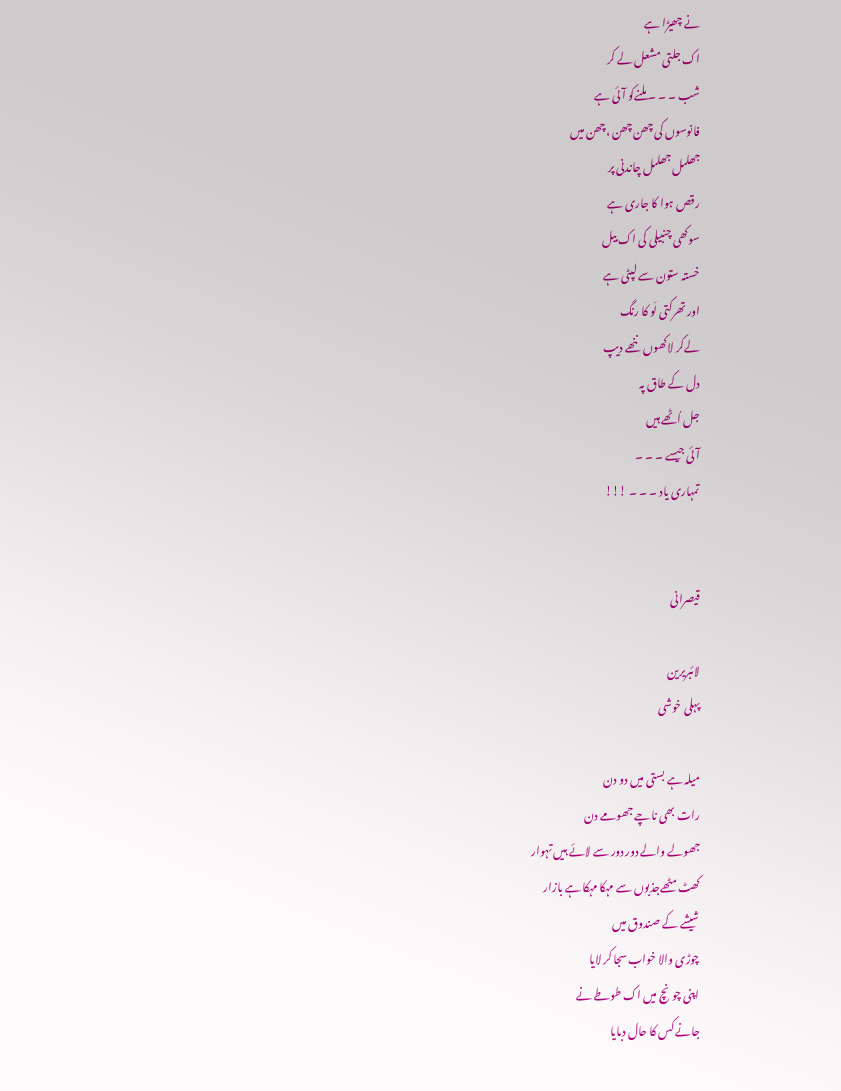نے چھیڑا ہے
اک جلتی مشعل لے کر
شب ۔ ۔ ۔ ملنےکو آئی ہے
فانوسوں کی چھن چھن ،چھن میں
جھلمل جھلمل چاندنی پر
رقص ہوا کا جاری ہے
سوکھی چنبیلی کی اک بیل
خستہ ستون سے لپٹی ہے
اور تھرکتی لَو کا رنگ
لےکر لاکھوں ننھے دیپ
دل کے طاق پہ
جل اُٹھے ہیں
آئی جیسے ۔ ۔ ۔
تمہاری یاد ۔ ۔ ۔ !!!


قیصرانی

لائبریرین
پہلی خوشی

میلہ ہے بستی میں دو دن
رات بھی ناچے جھومے دن
جھولے والے دور دور سے لائے ہیں تہوار
کھٹ مٹھےجذبوں سے مہکا مہکا ہے بازار
شیشے کے صندوق میں
چوڑی والا خواب سجا کر لایا
اپنی چونچ میں اک طوطے نے
جانے کس کا حال دبایا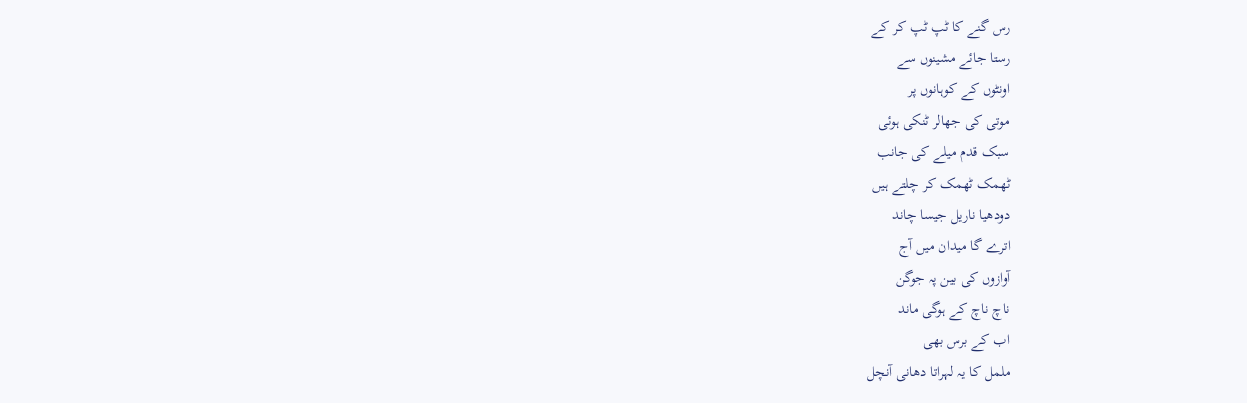رس گنے کا ٹپ ٹپ کر کے
رستا جائے مشینوں سے
اونٹوں کے کوہانوں پر
موتی کی جھالر ٹنکی ہوئی
سبک قدم میلے کی جانب
ٹھمک ٹھمک کر چلتے ہیں
دودھیا ناریل جیسا چاند
اترے گا میدان میں آج
آوازوں کی بین پہ جوگن
ناچ ناچ کے ہوگی ماند
اب کے برس بھی
ململ کا یہ لہراتا دھانی آنچل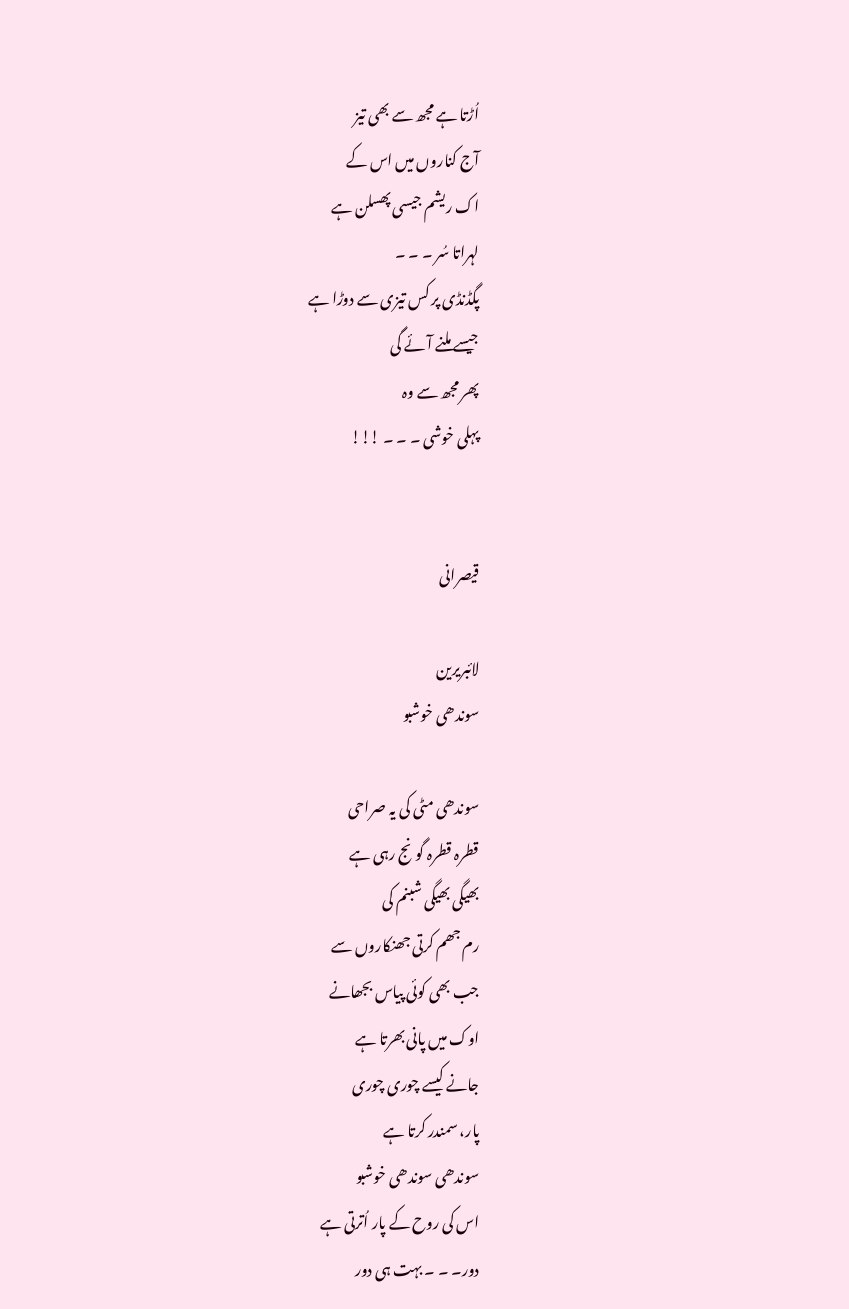اُڑتا ہے مجھ سے بھی تیز
آج کناروں میں اس کے
اک ریشم جیسی پھسلن ہے
لہراتا سُر ۔ ۔ ۔
پگڈنڈی پر کس تیزی سے دوڑا ہے
جیسے ملنے آئے گی
پھر مجھ سے وہ
پہلی خوشی ۔ ۔ ۔ !!!


قیصرانی

لائبریرین
سوندھی خوشبو

سوندھی مٹی کی یہ صراحی
قطرہ قطرہ گونج رہی ہے
بھیگی بھیگی شبنم کی
رم جھم کرتی جھنکاروں سے
جب بھی کوئی پیاس بجھانے
اوک میں پانی بھرتا ہے
جانے کیسے چوری چوری
پار، سمندر کرتا ہے
سوندھی سوندھی خوشبو
اس کی روح کے پار اُترتی ہے
دور۔ ۔ ۔ بہت ہی دور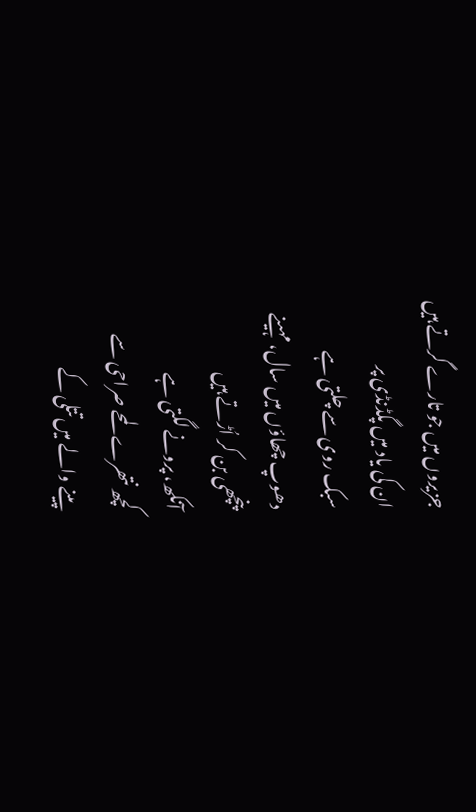جزیروں میں جو تارے گرتے ہیں
ان کی یاد میں پگڈنڈی پر
سبک روی سے چلتی ہے
دھوپ چھاؤں میں سال، مہینے
پنچھی بن کر اُڑتے ہیں
آنکھ، پرونے لگتی ہے
کچھ نتھرے لمحے صراحی سے
پینے والے میں تتلی کے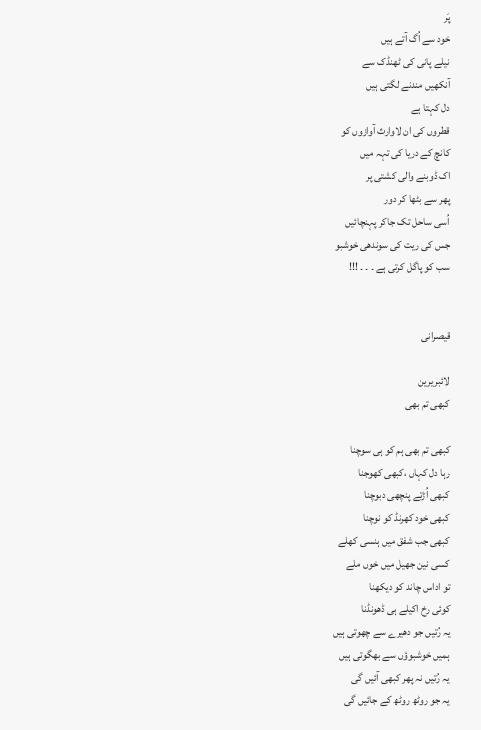پَر
خود سے اُگ آتے ہیں
نیلے پانی کی ٹھنڈک سے
آنکھیں مندنے لگتی ہیں
دل کہتا ہے
قطروں کی ان لاوارث آوازوں کو
کانچ کے دریا کی تہہ میں
اک ڈوبنے والی کشتی پر
پھر سے بٹھا کر دور
اُسی ساحل تک جاکر پہنچائیں
جس کی ریت کی سوندھی خوشبو
سب کو پاگل کرتی ہے ۔ ۔ ۔ !!!


قیصرانی

لائبریرین
کبھی تم بھی

کبھی تم بھی ہم کو ہی سوچنا
رہا دل کہاں ،کبھی کھوجنا
کبھی اُڑتے پنچھی دبوچنا
کبھی خود کھرنڈ کو نوچنا
کبھی جب شفق میں ہنسی کھلے
کسی نین جھیل میں خوں ملے
تو اداس چاند کو دیکھنا
کوئی رخ اکیلے ہی ڈھونڈنا
یہ رُتیں جو دھیرے سے چھوتی ہیں
ہمیں خوشبوؤں سے بھگوتی ہیں
یہ رُتیں نہ پھر کبھی آئیں گی
یہ جو روٹھ روٹھ کے جائیں گی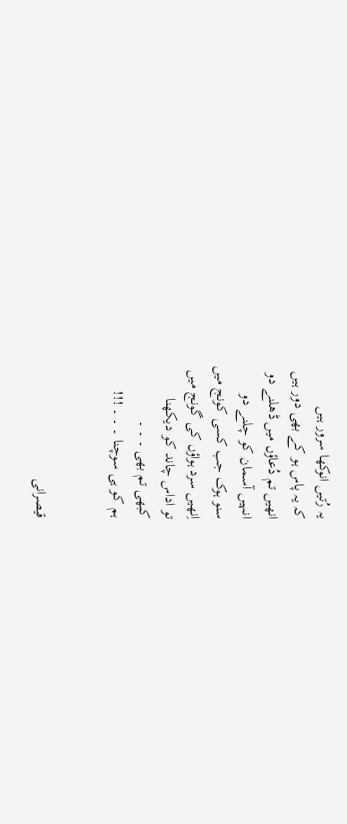یہ رُتیں انوکھا سرور ہیں
کہ یہ پاس ہو کے بھی دور ہیں
انھیں تم دُعاؤں میں ڈھلنے دو
انہیں آسمان کو چلنے دو
سنو ہوک جب کسی کونج میں
اِنھیں سرد ہواؤں کی گونج میں
تو اداس چاند کو دیکھنا
کبھی تم بھی ۔ ۔ ۔
ہم کو ہی سوچنا ۔ ۔ ۔ !!!


قیصرانی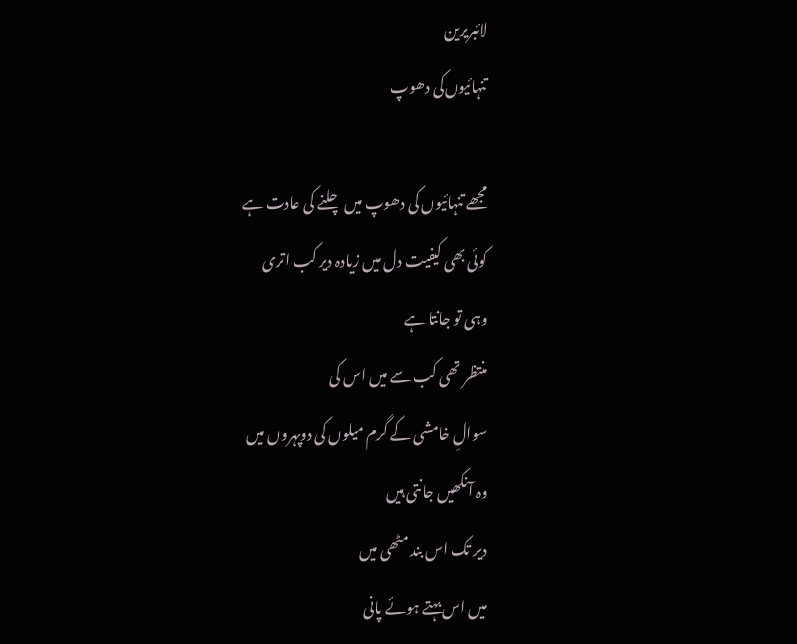لائبریرین
تنہائیوں‌کی دھوپ

مجھے تنہائیوں کی دھوپ میں چلنے کی عادت ہے
کوئی بھی کیفیت دل میں زیادہ دیر کب اتری
وہی تو جانتا ہے
منتظر تھی کب سے میں اس کی
سوالِ خامشی کے گرم میلوں کی دوپہروں میں
وہ آنکھیں جانتی ہیں
دیر تک اس بند مٹھی میں
میں اس بہتے ہوئے پانی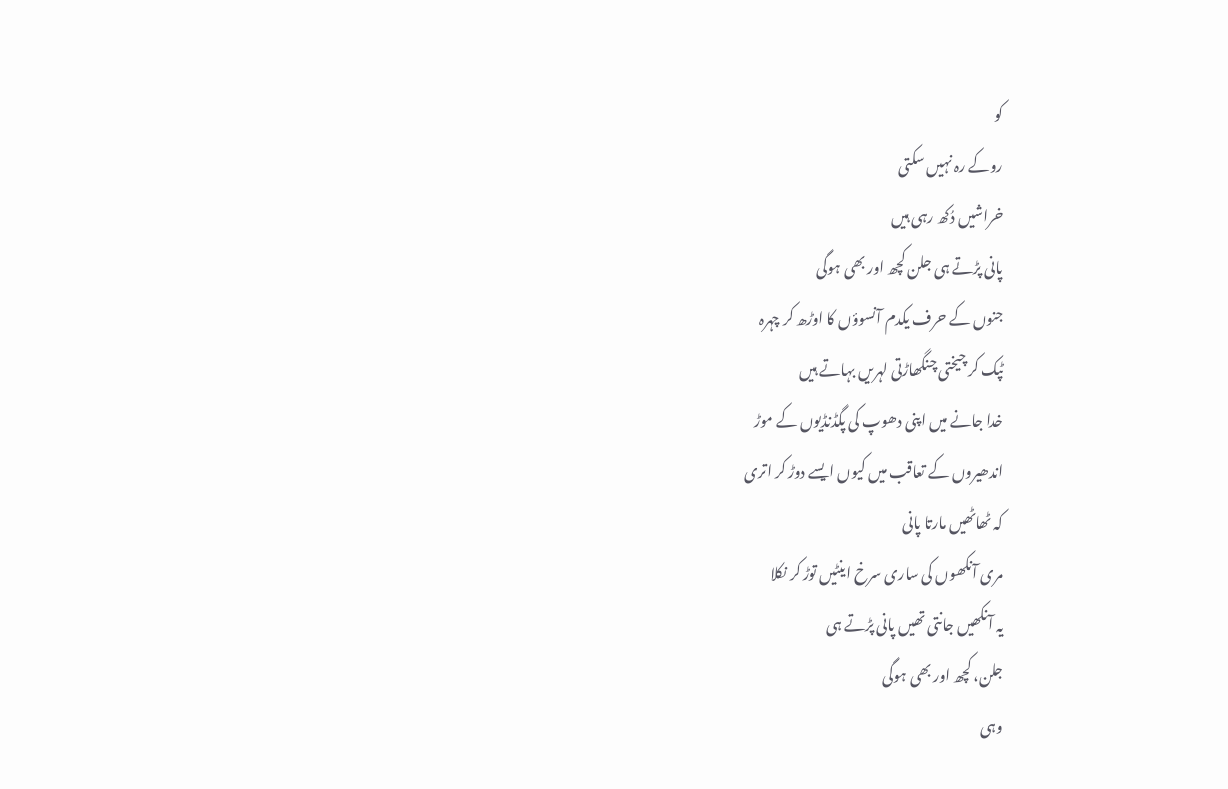کو
روکے رہ نہیں سکتی
خراشیں دُکھ رہی ہیں
پانی پڑتے ہی جلن کچھ اور بھی ہوگی
جنوں کے حرف یکدم آنسوؤں کا اوڑھ کر چہرہ
ٹپک کر چیختی چنگھاڑتی لہریں بہاتے ہیں
خدا جانے میں اپنی دھوپ کی پگڈنڈیوں کے موڑ
اندھیروں کے تعاقب میں کیوں ایسے دوڑ کر اتری
کہ ٹھاٹھیں مارتا پانی
مری آنکھوں کی ساری سرخ اینٹیں توڑ کر نکلا
یہ آنکھیں جانتی تھیں پانی پڑتے ہی
جلن، کچھ اور بھی ہوگی
وہی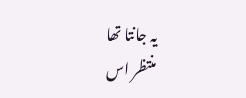یہ جانتا تھا
منتظر اس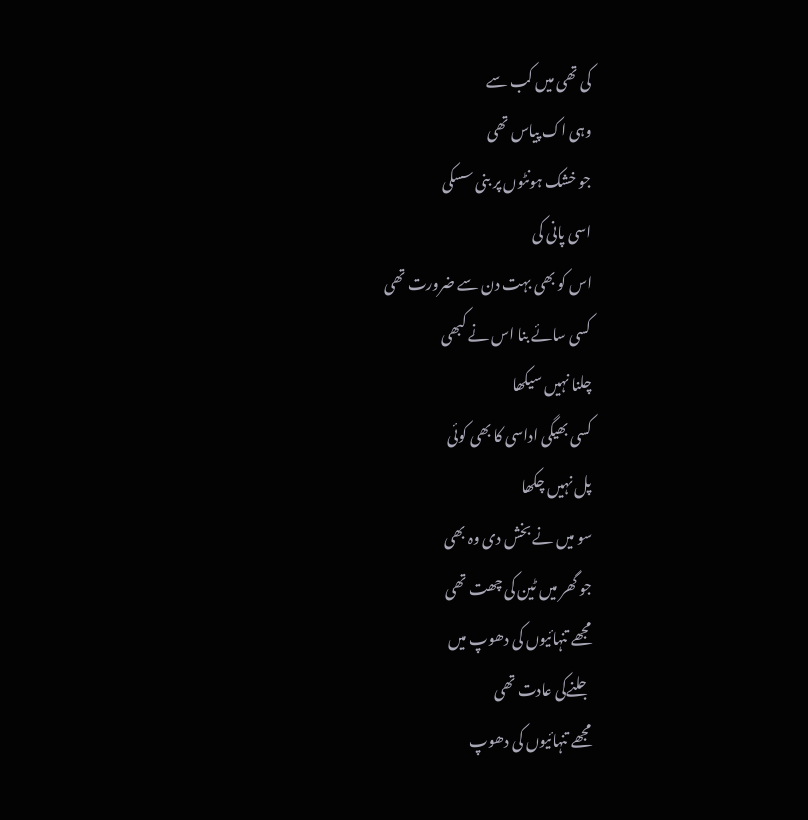کی تھی میں کب سے
وہی اک پیاس تھی
جو خشک ہونٹوں پر بنی سسکی
اسی پانی کی
اس کو بھی بہت دن سے ضرورت تھی
کسی سائے بنا اس نے کبھی
چلنا نہیں سیکھا
کسی بھیگی اداسی کا بھی کوئی
پل نہیں چکھا
سو میں نے بخش دی وہ بھی
جو گھر میں ٹین کی چھت تھی
مجھے تنہائیوں کی دھوپ میں
جلنےکی عادت تھی
مجھے تنہائیوں کی دھوپ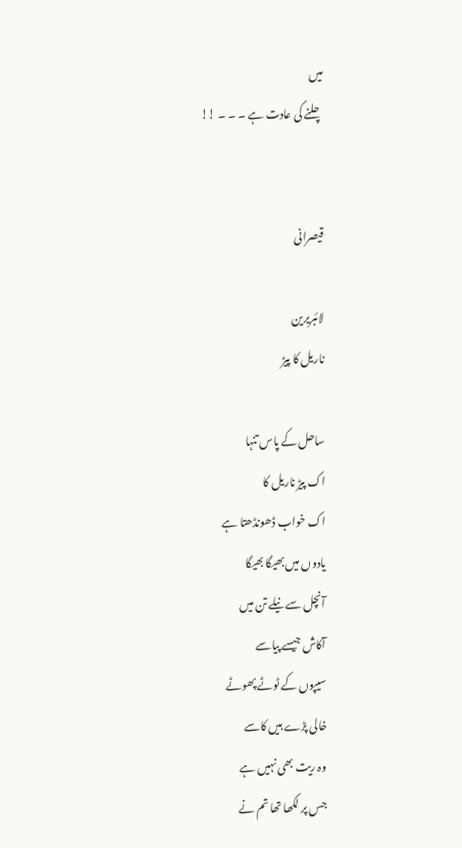میں
چلنے کی عادت ہے ۔ ۔ ۔ !!


قیصرانی

لائبریرین
ناریل کا پیڑ

ساحل کے پاس تنہا
اک پیڑ ناریل کا
اک خواب ڈھونڈھتا ہے
یادوں میں بھیگا بھیگا
آنچل سے نیلے تن میں
آکاش جیسے پیاسے
سیپوں کے ٹوٹے پھوٹے
خالی پڑے ہیں کاسے
وہ ریت بھی نہیں ہے
جس پر لکھا تھا تم نے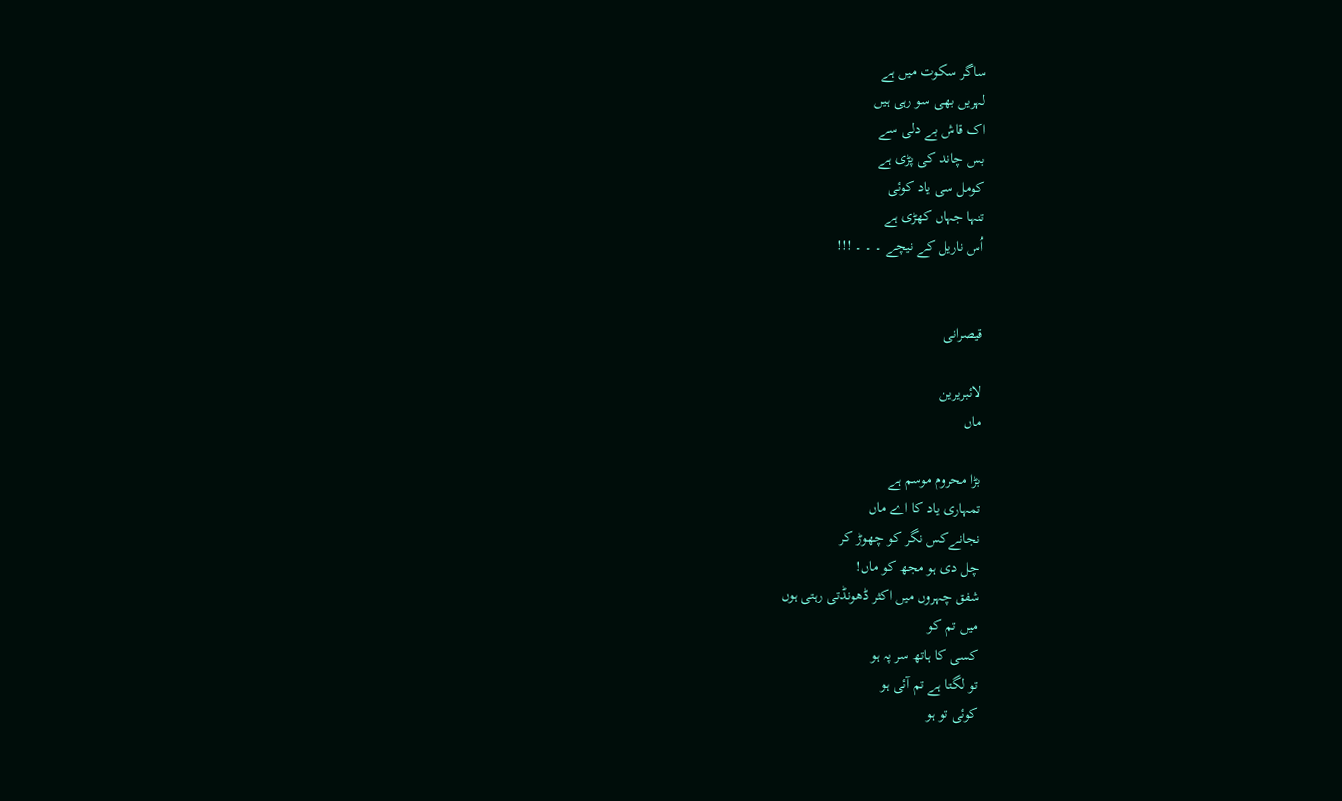ساگر سکوت میں ہے
لہریں بھی سو رہی ہیں
اک قاش بے دلی سے
بس چاند کی پڑی ہے
کومل سی یاد کوئی
تنہا جہاں کھڑی ہے
اُس ناریل کے نیچے ۔ ۔ ۔ !!!


قیصرانی

لائبریرین
ماں

بڑا محروم موسم ہے
تمہاری یاد کا اے ماں
نجانےکس نگر کو چھوڑ کر
چل دی ہو مجھ کو ماں!
شفق چہروں میں اکثر ڈھونڈتی رہتی ہوں
میں تم کو
کسی کا ہاتھ سر پہ ہو
تو لگتا ہے تم آئی ہو
کوئی تو ہو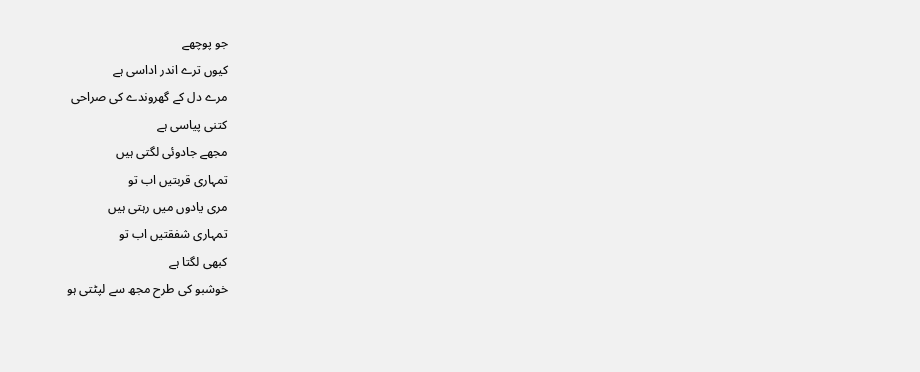جو پوچھے
کیوں ترے اندر اداسی ہے
مرے دل کے گھروندے کی صراحی
کتنی پیاسی ہے
مجھے جادوئی لگتی ہیں
تمہاری قربتیں اب تو
مری یادوں میں رہتی ہیں
تمہاری شفقتیں اب تو
کبھی لگتا ہے
خوشبو کی طرح مجھ سے لپٹتی ہو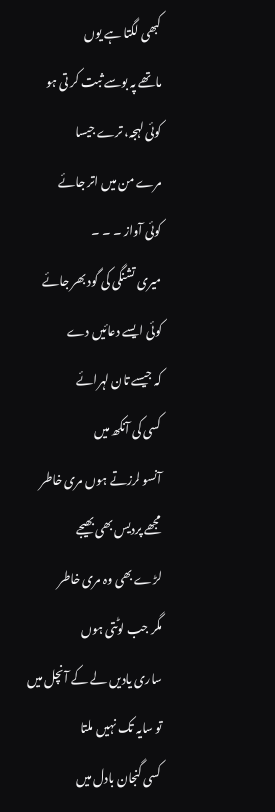کبھی لگتا ہے یوں
ماتھے پہ بوسے ثبت کر تی ہو
کوئی لہجہ، ترے جیسا
مرے من میں اتر جائے
کوئی آواز ۔ ۔ ۔
میری تشنگی کی گود بھر جائے
کوئی ایسے دعائیں دے
کہ جیسے تان لہرائے
کسی کی آنکھ میں
آنسو لرزتے ہوں مری خاطر
مجھے پردیس بھی بھیجے
لڑے بھی وہ مری خاطر
مگر جب لوٹتی ہوں
ساری یادیں لے کے آنچل میں
تو سایہ تک نہیں ملتا
کسی گنجان بادل میں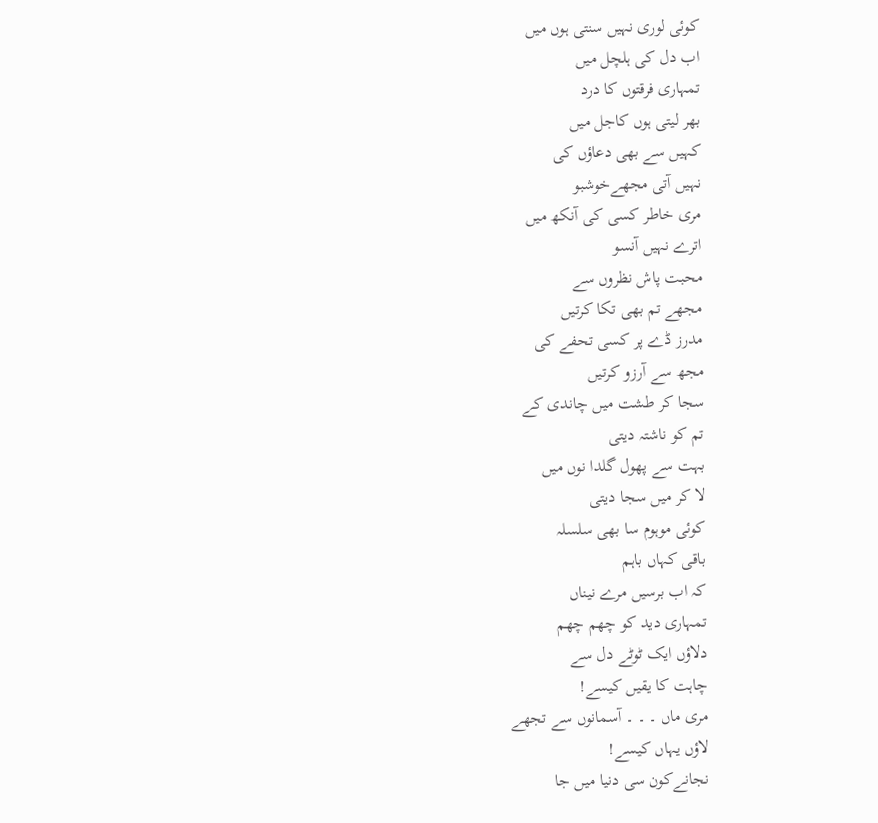کوئی لوری نہیں سنتی ہوں میں
اب دل کی ہلچل میں
تمہاری فرقتوں کا درد
بھر لیتی ہوں کاجل میں
کہیں سے بھی دعاؤں کی
نہیں آتی مجھےخوشبو
مری خاطر کسی کی آنکھ میں
اترے نہیں آنسو
محبت پاش نظروں سے
مجھے تم بھی تکا کرتیں
مدرز ڈے پر کسی تحفے کی
مجھ سے آرزو کرتیں
سجا کر طشت میں چاندی کے
تم کو ناشتہ دیتی
بہت سے پھول گلدا نوں میں
لا کر میں سجا دیتی
کوئی موہوم سا بھی سلسلہ
باقی کہاں باہم
کہ اب برسیں مرے نیناں
تمہاری دید کو چھم چھم
دلاؤں ایک ٹوٹے دل سے
چاہت کا یقیں کیسے!
مری ماں ۔ ۔ ۔ آسمانوں سے تجھے
لاؤں یہاں کیسے!
نجانےکون سی دنیا میں جا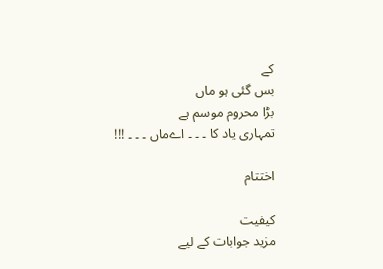کے
بس گئی ہو ماں
بڑا محروم موسم ہے
تمہاری یاد کا ۔ ۔ ۔ اےماں ۔ ۔ ۔ !!!

اختتام

کیفیت
مزید جوابات کے لیے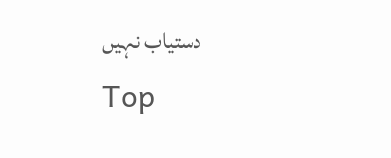دستیاب نہیں
Top